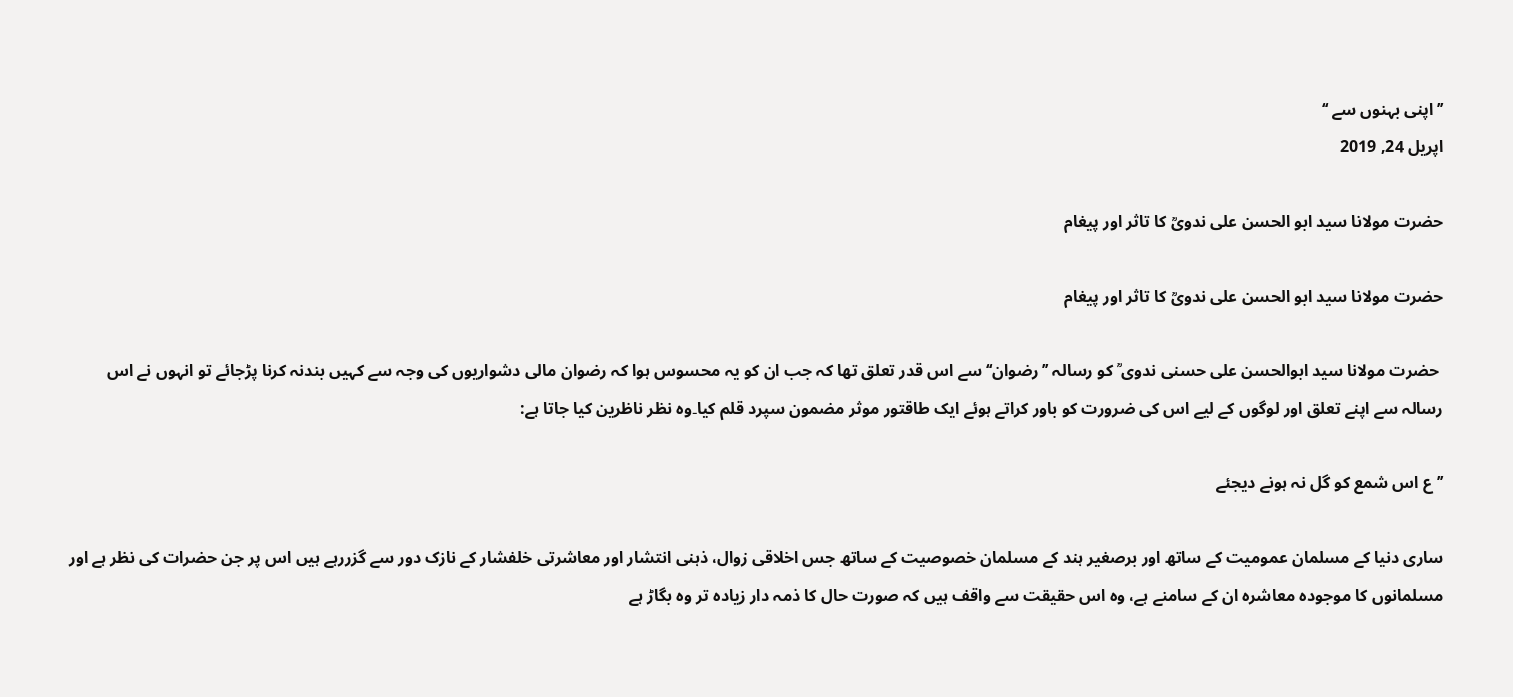’’اپنی بہنوں سے ‘‘
اپریل 24, 2019

حضرت مولانا سید ابو الحسن علی ندویؒ کا تاثر اور پیغام

حضرت مولانا سید ابو الحسن علی ندویؒ کا تاثر اور پیغام

 حضرت مولانا سید ابوالحسن علی حسنی ندوی ؒ کو رسالہ ’’رضوان‘‘ سے اس قدر تعلق تھا کہ جب ان کو یہ محسوس ہوا کہ رضوان مالی دشواریوں کی وجہ سے کہیں بندنہ کرنا پڑجائے تو انہوں نے اس رسالہ سے اپنے تعلق اور لوگوں کے لیے اس کی ضرورت کو باور کراتے ہوئے ایک طاقتور موثر مضمون سپرد قلم کیا۔وہ نظر ناظرین کیا جاتا ہے:

’’ع اس شمع کو گل نہ ہونے دیجئے

ساری دنیا کے مسلمان عمومیت کے ساتھ اور برصغیر ہند کے مسلمان خصوصیت کے ساتھ جس اخلاقی زوال، ذہنی انتشار اور معاشرتی خلفشار کے نازک دور سے گزررہے ہیں اس پر جن حضرات کی نظر ہے اور مسلمانوں کا موجودہ معاشرہ ان کے سامنے ہے، وہ اس حقیقت سے واقف ہیں کہ صورت حال کا ذمہ دار زیادہ تر وہ بگاڑ ہے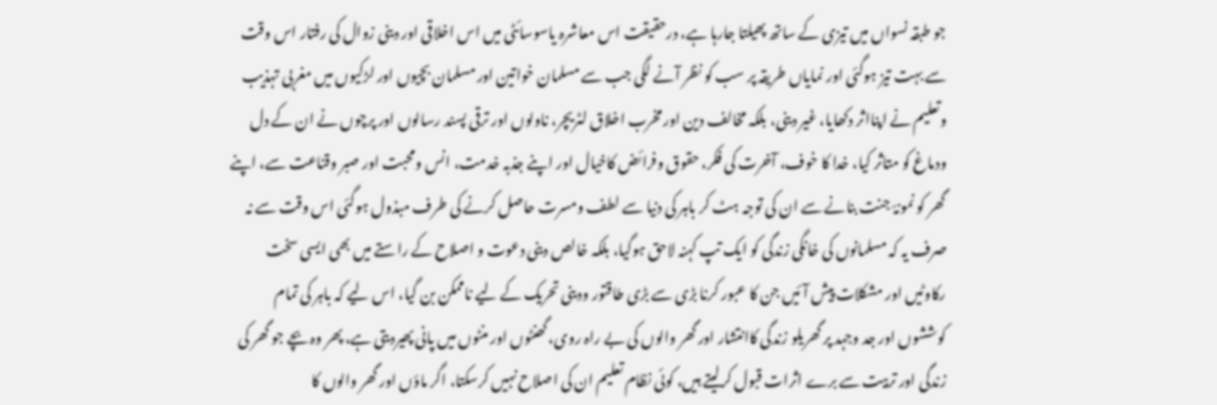جو طبقہ نسواں میں تیزی کے ساتھ پھیلتا جارہا ہے، درحقیقت اس معاشرہ یاسوسائٹی میں اس اخلاقی اور دینی زوال کی رفتار اس وقت سے بہت تیز ہوگئی اور نمایاں طریقہ پر سب کو نظر آنے لگی جب سے مسلمان خواتین اور مسلمان بچیوں اور لڑکیوں میں مغربی تہذیب وتعلیم نے اپنااثر دکھایا، غیر دینی، بلکہ مخالف دین اور مخرب اخلاق لٹریچر، ناولوں اور ترقی پسند رسالوں اور پرچوں نے ان کے دل ودماغ کو متاثر کیا، خدا کا خوف، آخرت کی فکر، حقوق وفرائض کاخیال اور اپنے جذبہ خدمت، انس ومحبت اور صبر وقناعت سے، اپنے گھر کو نمونۂ جنت بنانے سے ان کی توجہ ہٹ کر باہر کی دنیا سے لطف ومسرت حاصل کرنے کی طرف مبذول ہوگئی اس وقت سے نہ صرف یہ کہ مسلمانوں کی خانگی زندگی کو ایک تپ کہنہ لاحق ہوگیا، بلکہ خالص دینی دعوت و اصلاح کے راستے میں بھی ایسی سخت رکاوٹیں اور مشکلات پیش آئیں جن کا عبور کرنا بڑی سے بڑی طاقتور ودینی تحریک کے لیے ناممکن بن گیا، اس لیے کہ باہر کی تمام کوششوں اور جد وجہد پر گھریلو زندگی کاانتشار اور گھر والوں کی بے راہ روی، گھنٹوں اور منٹوں میں پانی پھیردیتی ہے، پھر وہ بچے جو گھر کی زندگی اور تربیت سے برے اثرات قبول کرلیتے ہیں، کوئی نظام تعلیم ان کی اصلاح نہیں کرسکتا، اگر ماؤں اور گھر والوں کا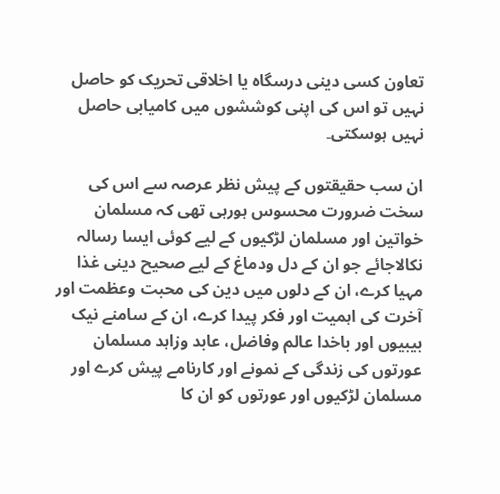تعاون کسی دینی درسگاہ یا اخلاقی تحریک کو حاصل نہیں تو اس کی اپنی کوششوں میں کامیابی حاصل نہیں ہوسکتی۔

ان سب حقیقتوں کے پیش نظر عرصہ سے اس کی سخت ضرورت محسوس ہورہی تھی کہ مسلمان خواتین اور مسلمان لڑکیوں کے لیے کوئی ایسا رسالہ نکالاجائے جو ان کے دل ودماغ کے لیے صحیح دینی غذا مہیا کرے، ان کے دلوں میں دین کی محبت وعظمت اور آخرت کی اہمیت اور فکر پیدا کرے، ان کے سامنے نیک بیبیوں اور باخدا عالم وفاضل، عابد وزاہد مسلمان عورتوں کی زندگی کے نمونے اور کارنامے پیش کرے اور مسلمان لڑکیوں اور عورتوں کو ان کا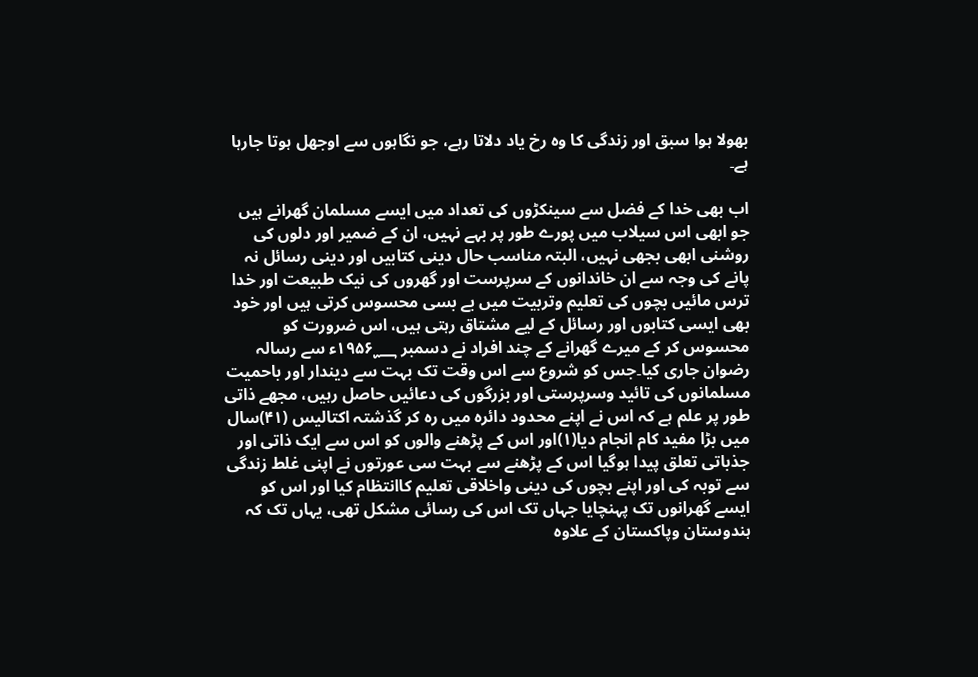بھولا ہوا سبق اور زندگی کا وہ رخ یاد دلاتا رہے، جو نگاہوں سے اوجھل ہوتا جارہا ہے۔

اب بھی خدا کے فضل سے سینکڑوں کی تعداد میں ایسے مسلمان گھرانے ہیں جو ابھی اس سیلاب میں پورے طور پر بہے نہیں، ان کے ضمیر اور دلوں کی روشنی ابھی بجھی نہیں، البتہ مناسب حال دینی کتابیں اور دینی رسائل نہ پانے کی وجہ سے ان خاندانوں کے سرپرست اور گھروں کی نیک طبیعت اور خدا ترس مائیں بچوں کی تعلیم وتربیت میں بے بسی محسوس کرتی ہیں اور خود بھی ایسی کتابوں اور رسائل کے لیے مشتاق رہتی ہیں، اس ضرورت کو محسوس کر کے میرے گھرانے کے چند افراد نے دسمبر ۱۹۵۶؁ء سے رسالہ رضوان جاری کیا۔جس کو شروع سے اس وقت تک بہت سے دیندار اور باحمیت مسلمانوں کی تائید وسرپرستی اور بزرگوں کی دعائیں حاصل رہیں، مجھے ذاتی طور پر علم ہے کہ اس نے اپنے محدود دائرہ میں رہ کر گذشتہ اکتالیس (۴۱)سال میں بڑا مفید کام انجام دیا(۱)اور اس کے پڑھنے والوں کو اس سے ایک ذاتی اور جذباتی تعلق پیدا ہوگیا اس کے پڑھنے سے بہت سی عورتوں نے اپنی غلط زندگی سے توبہ کی اور اپنے بچوں کی دینی واخلاقی تعلیم کاانتظام کیا اور اس کو ایسے گھرانوں تک پہنچایا جہاں تک اس کی رسائی مشکل تھی، یہاں تک کہ ہندوستان وپاکستان کے علاوہ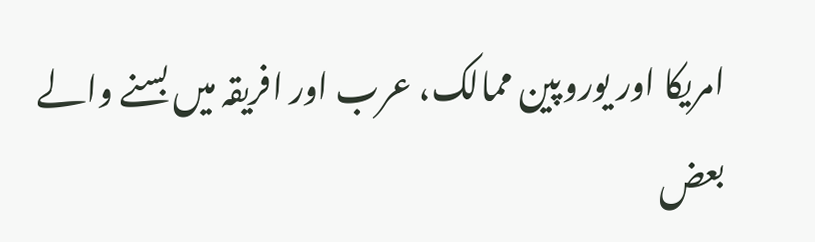امریکا اور یوروپین ممالک، عرب اور افریقہ میں بسنے والے بعض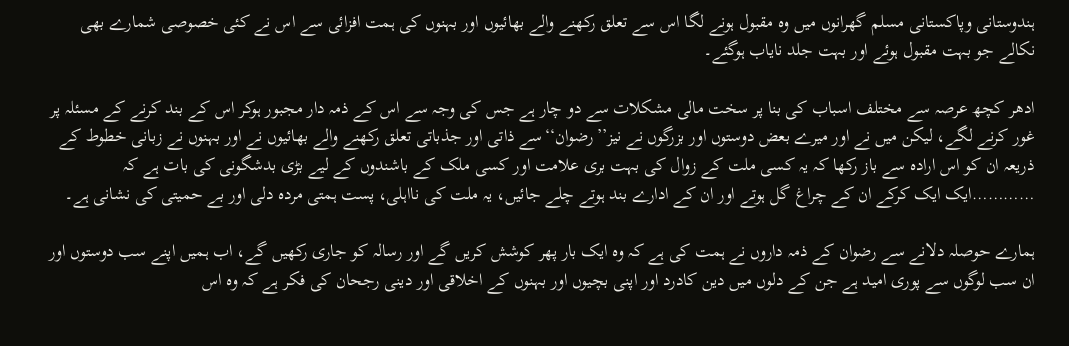ہندوستانی وپاکستانی مسلم گھرانوں میں وہ مقبول ہونے لگا اس سے تعلق رکھنے والے بھائیوں اور بہنوں کی ہمت افزائی سے اس نے کئی خصوصی شمارے بھی نکالے جو بہت مقبول ہوئے اور بہت جلد نایاب ہوگئے۔

ادھر کچھ عرصہ سے مختلف اسباب کی بنا پر سخت مالی مشکلات سے دو چار ہے جس کی وجہ سے اس کے ذمہ دار مجبور ہوکر اس کے بند کرنے کے مسئلہ پر غور کرنے لگے، لیکن میں نے اور میرے بعض دوستوں اور بزرگوں نے نیز’’رضوان‘‘سے ذاتی اور جذباتی تعلق رکھنے والے بھائیوں نے اور بہنوں نے زبانی خطوط کے ذریعہ ان کو اس ارادہ سے باز رکھا کہ یہ کسی ملت کے زوال کی بہت بری علامت اور کسی ملک کے باشندوں کے لیے بڑی بدشگونی کی بات ہے کہ …………ایک ایک کرکے ان کے چراغ گل ہوتے اور ان کے ادارے بند ہوتے چلے جائیں، یہ ملت کی نااہلی، پست ہمتی مردہ دلی اور بے حمیتی کی نشانی ہے۔

ہمارے حوصلہ دلانے سے رضوان کے ذمہ داروں نے ہمت کی ہے کہ وہ ایک بار پھر کوشش کریں گے اور رسالہ کو جاری رکھیں گے، اب ہمیں اپنے سب دوستوں اور ان سب لوگوں سے پوری امید ہے جن کے دلوں میں دین کادرد اور اپنی بچیوں اور بہنوں کے اخلاقی اور دینی رجحان کی فکر ہے کہ وہ اس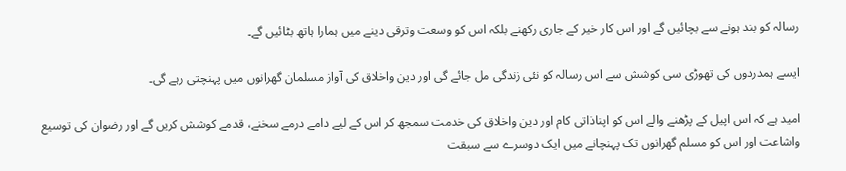رسالہ کو بند ہونے سے بچائیں گے اور اس کار خیر کے جاری رکھنے بلکہ اس کو وسعت وترقی دینے میں ہمارا ہاتھ بٹائیں گے۔

ایسے ہمدردوں کی تھوڑی سی کوشش سے اس رسالہ کو نئی زندگی مل جائے گی اور دین واخلاق کی آواز مسلمان گھرانوں میں پہنچتی رہے گی۔

امید ہے کہ اس اپیل کے پڑھنے والے اس کو اپناذاتی کام اور دین واخلاق کی خدمت سمجھ کر اس کے لیے دامے درمے سخنے، قدمے کوشش کریں گے اور رضوان کی توسیع واشاعت اور اس کو مسلم گھرانوں تک پہنچانے میں ایک دوسرے سے سبقت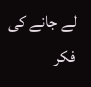لے جانے کی فکر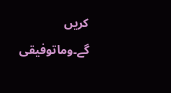کریں گے۔وماتوفیقی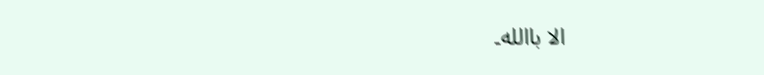الا باالله۔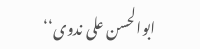ابوالحسن علی ندوی‘‘